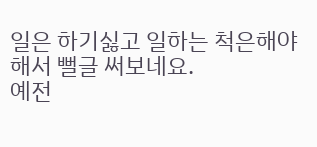일은 하기싫고 일하는 척은해야해서 뻘글 써보네요.
예전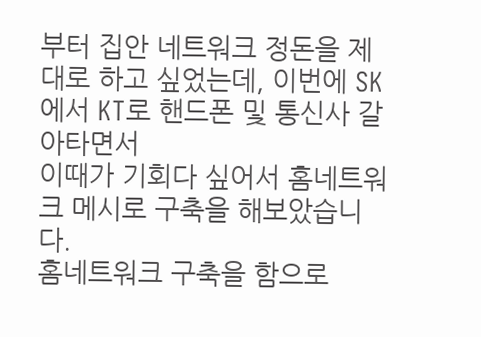부터 집안 네트워크 정돈을 제대로 하고 싶었는데, 이번에 SK에서 KT로 핸드폰 및 통신사 갈아타면서
이때가 기회다 싶어서 홈네트워크 메시로 구축을 해보았습니다.
홈네트워크 구축을 함으로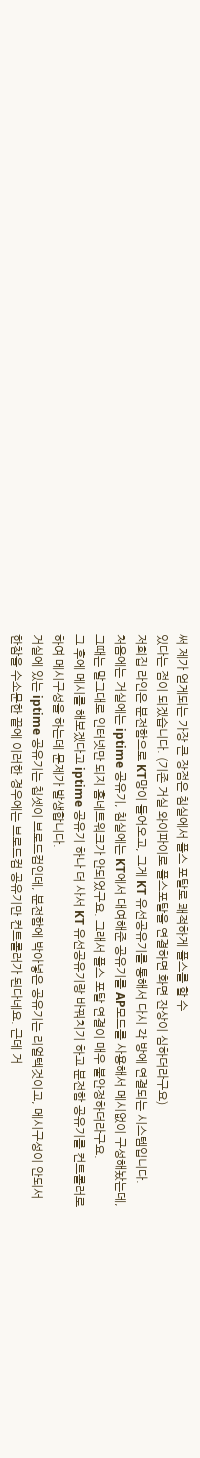써 제가 얻게되는 가장 큰 장점은 침실에서 플스 포탈로 쾌적하게 플스를 할 수
있다는 점이 되겠습니다. (기존 거실 와이파이로 플스포탈을 연결하면 화면 잔상이 심하더라구요)
저희집 라인은 분전함으로 KT망이 들어오고, 그게 KT 유선공유기를 통해서 다시 각 방에 연결되는 시스템입니다.
처음에는 거실에는 iptime 공유기, 침실에는 KT에서 대여해준 공유기를 AP모드를 사용해서 메시없이 구성해놨는데,
그때는 말그대로 인터넷만 되지 홈네트워크가 안되었구요. 그래서 플스 포탈 연결이 매우 불안정하더라구요.
그 후에 메시를 해보겠다고 iptime 공유기 하나 더 사서 KT 유선공유기랑 바꿔치기 하고 분전함 공유기를 컨트롤러로
하여 메시구성을 하는데 문제가 발생합니다.
거실에 있는 iptime 공유기는 칩셋이 브로드컴인데, 분전함에 박아넣은 공유기는 리얼텍것이고, 메시구성이 안되서
한참을 수소문한 끝에 이러한 경우에는 브로드컴 공유기만 컨트롤러가 된다네요. 근데 거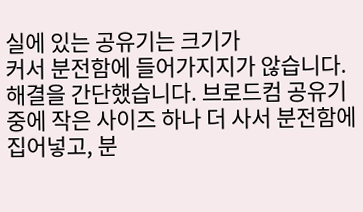실에 있는 공유기는 크기가
커서 분전함에 들어가지지가 않습니다.
해결을 간단했습니다. 브로드컴 공유기중에 작은 사이즈 하나 더 사서 분전함에 집어넣고, 분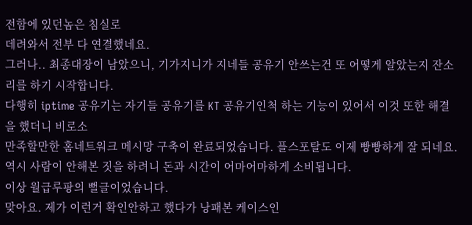전함에 있던놈은 침실로
데려와서 전부 다 연결했네요.
그러나.. 최종대장이 남았으니, 기가지니가 지네들 공유기 안쓰는건 또 어떻게 알았는지 잔소리를 하기 시작합니다.
다행히 iptime 공유기는 자기들 공유기를 KT 공유기인척 하는 기능이 있어서 이것 또한 해결을 했더니 비로소
만족할만한 홈네트워크 메시망 구축이 완료되었습니다. 플스포탈도 이제 빵빵하게 잘 되네요.
역시 사람이 안해본 짓을 하려니 돈과 시간이 어마어마하게 소비됩니다.
이상 월급루팡의 뻘글이었습니다.
맞아요. 제가 이런거 확인안하고 했다가 낭패본 케이스인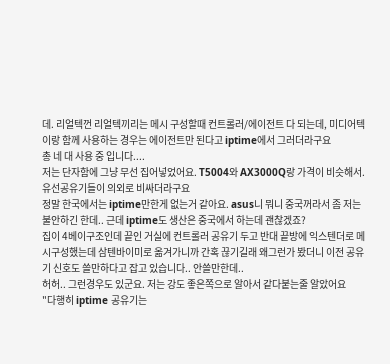데. 리얼텍껀 리얼텍끼리는 메시 구성할때 컨트롤러/에이전트 다 되는데, 미디어텍이랑 함께 사용하는 경우는 에이전트만 된다고 iptime에서 그러더라구요
총 네 대 사용 중 입니다....
저는 단자함에 그냥 무선 집어넣었어요. T5004와 AX3000Q랑 가격이 비슷해서.
유선공유기들이 의외로 비싸더라구요
정말 한국에서는 iptime만한게 없는거 같아요. asus니 뭐니 중국꺼라서 좀 저는 불안하긴 한데.. 근데 iptime도 생산은 중국에서 하는데 괜찮겠죠?
집이 4베이구조인데 끝인 거실에 컨트롤러 공유기 두고 반대 끝방에 익스텐더로 메시구성했는데 삼텐바이미로 옮겨가니까 간혹 끊기길래 왜그런가 봤더니 이전 공유기 신호도 쓸만하다고 잡고 있습니다.. 안쓸만한데..
허허.. 그런경우도 있군요. 저는 강도 좋은쪽으로 알아서 같다붙는줄 알았어요
"다행히 iptime 공유기는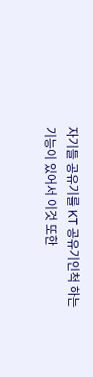자기들 공유기를 KT 공유기인척 하는 기능이 있어서 이것 또한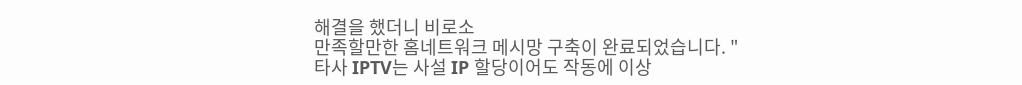해결을 했더니 비로소
만족할만한 홈네트워크 메시망 구축이 완료되었습니다. "
타사 IPTV는 사설 IP 할당이어도 작동에 이상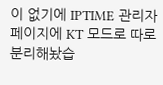이 없기에 IPTIME 관리자 페이지에 KT 모드로 따로 분리해놨습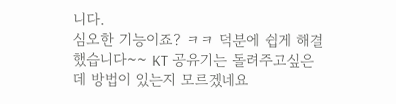니다.
심오한 기능이죠? ㅋㅋ 덕분에 쉽게 해결했습니다~~ KT 공유기는 돌려주고싶은데 방법이 있는지 모르겠네요